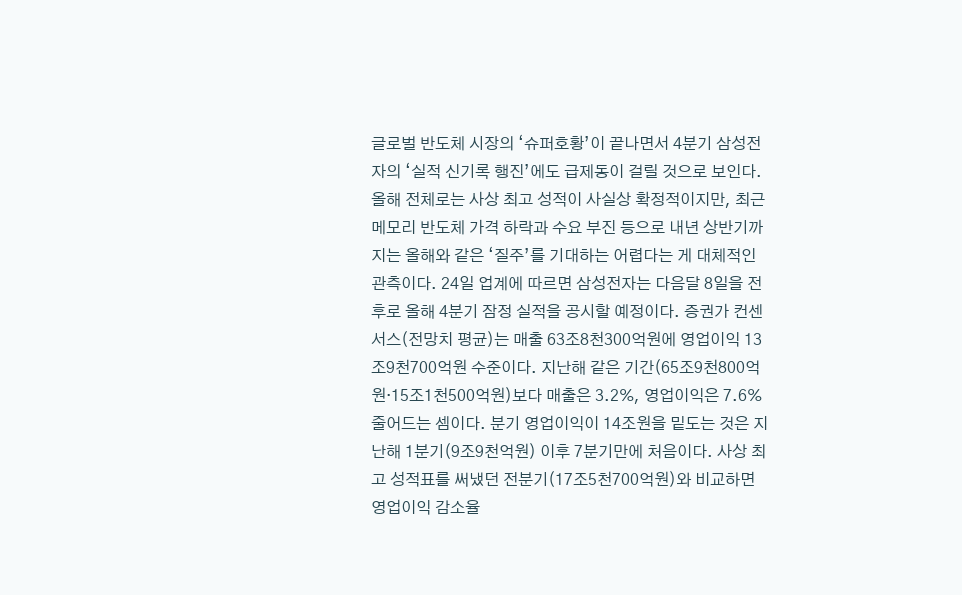글로벌 반도체 시장의 ‘슈퍼호황’이 끝나면서 4분기 삼성전자의 ‘실적 신기록 행진’에도 급제동이 걸릴 것으로 보인다. 올해 전체로는 사상 최고 성적이 사실상 확정적이지만, 최근 메모리 반도체 가격 하락과 수요 부진 등으로 내년 상반기까지는 올해와 같은 ‘질주’를 기대하는 어렵다는 게 대체적인 관측이다. 24일 업계에 따르면 삼성전자는 다음달 8일을 전후로 올해 4분기 잠정 실적을 공시할 예정이다. 증권가 컨센서스(전망치 평균)는 매출 63조8천300억원에 영업이익 13조9천700억원 수준이다. 지난해 같은 기간(65조9천800억원·15조1천500억원)보다 매출은 3.2%, 영업이익은 7.6% 줄어드는 셈이다. 분기 영업이익이 14조원을 밑도는 것은 지난해 1분기(9조9천억원) 이후 7분기만에 처음이다. 사상 최고 성적표를 써냈던 전분기(17조5천700억원)와 비교하면 영업이익 감소율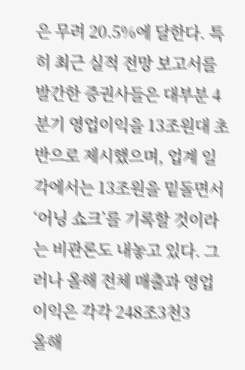은 무려 20.5%에 달한다. 특히 최근 실적 전망 보고서를 발간한 증권사들은 대부분 4분기 영업이익을 13조원대 초반으로 제시했으며, 업계 일각에서는 13조원을 밑돌면서 ‘어닝 쇼크’를 기록할 것이라는 비관론도 내놓고 있다. 그러나 올해 전체 매출과 영업이익은 각각 248조3천3
올해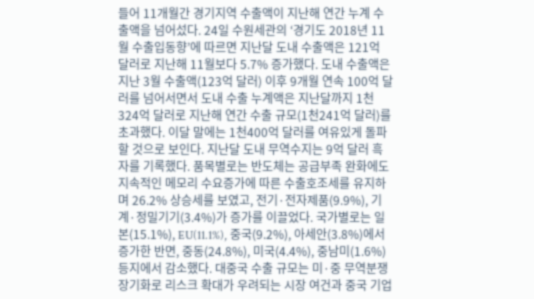들어 11개월간 경기지역 수출액이 지난해 연간 누계 수출액을 넘어섰다. 24일 수원세관의 ‘경기도 2018년 11월 수출입동향’에 따르면 지난달 도내 수출액은 121억 달러로 지난해 11월보다 5.7% 증가했다. 도내 수출액은 지난 3월 수출액(123억 달러) 이후 9개월 연속 100억 달러를 넘어서면서 도내 수출 누계액은 지난달까지 1천324억 달러로 지난해 연간 수출 규모(1천241억 달러)를 초과했다. 이달 말에는 1천400억 달러를 여유있게 돌파할 것으로 보인다. 지난달 도내 무역수지는 9억 달러 흑자를 기록했다. 품목별로는 반도체는 공급부족 완화에도 지속적인 메모리 수요증가에 따른 수출호조세를 유지하며 26.2% 상승세를 보였고, 전기·전자제품(9.9%), 기계·정밀기기(3.4%)가 증가를 이끌었다. 국가별로는 일본(15.1%), EU(11.1%), 중국(9.2%), 아세안(3.8%)에서 증가한 반면, 중동(24.8%), 미국(4.4%), 중남미(1.6%) 등지에서 감소했다. 대중국 수출 규모는 미·중 무역분쟁 장기화로 리스크 확대가 우려되는 시장 여건과 중국 기업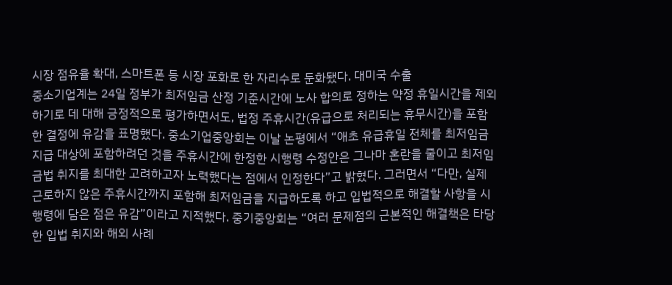시장 점유율 확대, 스마트폰 등 시장 포화로 한 자리수로 둔화됐다. 대미국 수출
중소기업계는 24일 정부가 최저임금 산정 기준시간에 노사 합의로 정하는 약정 휴일시간을 제외하기로 데 대해 긍정적으로 평가하면서도, 법정 주휴시간(유급으로 처리되는 휴무시간)을 포함한 결정에 유감을 표명했다. 중소기업중앙회는 이날 논평에서 “애초 유급휴일 전체를 최저임금 지급 대상에 포함하려던 것을 주휴시간에 한정한 시행령 수정안은 그나마 혼란을 줄이고 최저임금법 취지를 최대한 고려하고자 노력했다는 점에서 인정한다”고 밝혔다. 그러면서 “다만, 실제 근로하지 않은 주휴시간까지 포함해 최저임금을 지급하도록 하고 입법적으로 해결할 사항을 시행령에 담은 점은 유감”이라고 지적했다. 중기중앙회는 “여러 문제점의 근본적인 해결책은 타당한 입법 취지와 해외 사례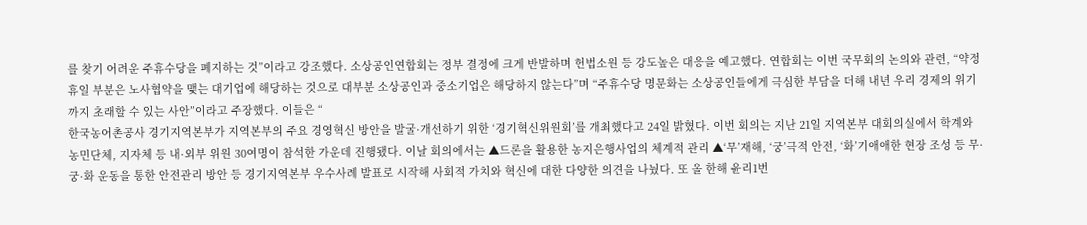를 찾기 어려운 주휴수당을 폐지하는 것”이라고 강조했다. 소상공인연합회는 정부 결정에 크게 반발하며 헌법소원 등 강도높은 대응을 예고했다. 연합회는 이번 국무회의 논의와 관련, “약정 휴일 부분은 노사협약을 맺는 대기업에 해당하는 것으로 대부분 소상공인과 중소기업은 해당하지 않는다”며 “주휴수당 명문화는 소상공인들에게 극심한 부담을 더해 내년 우리 경제의 위기까지 초래할 수 있는 사안”이라고 주장했다. 이들은 “
한국농어촌공사 경기지역본부가 지역본부의 주요 경영혁신 방안을 발굴·개선하기 위한 ‘경기혁신위원회’를 개최했다고 24일 밝혔다. 이번 회의는 지난 21일 지역본부 대회의실에서 학계와 농민단체, 지자체 등 내·외부 위원 30여명이 참석한 가운데 진행됐다. 이날 회의에서는 ▲드론을 활용한 농지은행사업의 체계적 관리 ▲‘무’재해, ‘궁’극적 안전, ‘화’기애애한 현장 조성 등 무·궁·화 운동을 통한 안전관리 방안 등 경기지역본부 우수사례 발표로 시작해 사회적 가치와 혁신에 대한 다양한 의견을 나눴다. 또 올 한해 윤리1번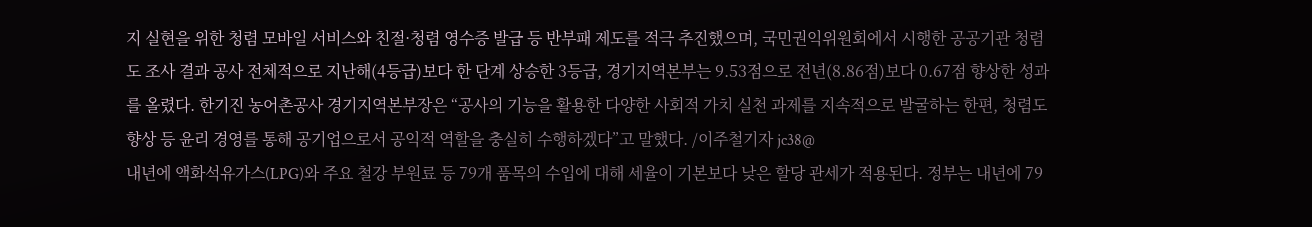지 실현을 위한 청렴 모바일 서비스와 친절·청렴 영수증 발급 등 반부패 제도를 적극 추진했으며, 국민권익위원회에서 시행한 공공기관 청렴도 조사 결과 공사 전체적으로 지난해(4등급)보다 한 단계 상승한 3등급, 경기지역본부는 9.53점으로 전년(8.86점)보다 0.67점 향상한 성과를 올렸다. 한기진 농어촌공사 경기지역본부장은 “공사의 기능을 활용한 다양한 사회적 가치 실천 과제를 지속적으로 발굴하는 한편, 청렴도 향상 등 윤리 경영를 통해 공기업으로서 공익적 역할을 충실히 수행하겠다”고 말했다. /이주철기자 jc38@
내년에 액화석유가스(LPG)와 주요 철강 부원료 등 79개 품목의 수입에 대해 세율이 기본보다 낮은 할당 관세가 적용된다. 정부는 내년에 79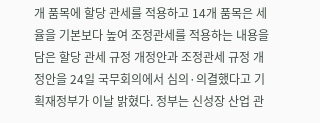개 품목에 할당 관세를 적용하고 14개 품목은 세율을 기본보다 높여 조정관세를 적용하는 내용을 담은 할당 관세 규정 개정안과 조정관세 규정 개정안을 24일 국무회의에서 심의·의결했다고 기획재정부가 이날 밝혔다. 정부는 신성장 산업 관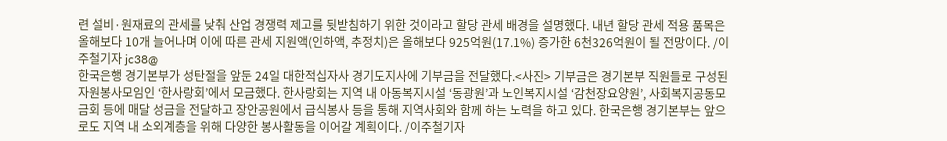련 설비·원재료의 관세를 낮춰 산업 경쟁력 제고를 뒷받침하기 위한 것이라고 할당 관세 배경을 설명했다. 내년 할당 관세 적용 품목은 올해보다 10개 늘어나며 이에 따른 관세 지원액(인하액, 추정치)은 올해보다 925억원(17.1%) 증가한 6천326억원이 될 전망이다. /이주철기자 jc38@
한국은행 경기본부가 성탄절을 앞둔 24일 대한적십자사 경기도지사에 기부금을 전달했다.<사진> 기부금은 경기본부 직원들로 구성된 자원봉사모임인 ‘한사랑회’에서 모금했다. 한사랑회는 지역 내 아동복지시설 ‘동광원’과 노인복지시설 ‘감천장요양원’, 사회복지공동모금회 등에 매달 성금을 전달하고 장안공원에서 급식봉사 등을 통해 지역사회와 함께 하는 노력을 하고 있다. 한국은행 경기본부는 앞으로도 지역 내 소외계층을 위해 다양한 봉사활동을 이어갈 계획이다. /이주철기자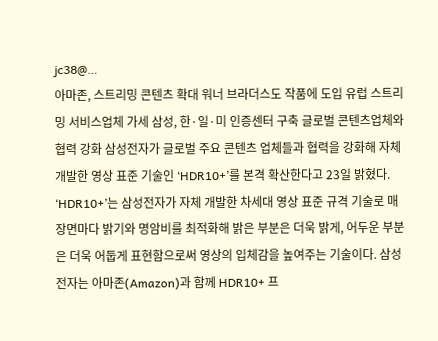jc38@…
아마존, 스트리밍 콘텐츠 확대 워너 브라더스도 작품에 도입 유럽 스트리밍 서비스업체 가세 삼성, 한·일·미 인증센터 구축 글로벌 콘텐츠업체와 협력 강화 삼성전자가 글로벌 주요 콘텐츠 업체들과 협력을 강화해 자체 개발한 영상 표준 기술인 ‘HDR10+’를 본격 확산한다고 23일 밝혔다. ‘HDR10+’는 삼성전자가 자체 개발한 차세대 영상 표준 규격 기술로 매 장면마다 밝기와 명암비를 최적화해 밝은 부분은 더욱 밝게, 어두운 부분은 더욱 어둡게 표현함으로써 영상의 입체감을 높여주는 기술이다. 삼성전자는 아마존(Amazon)과 함께 HDR10+ 프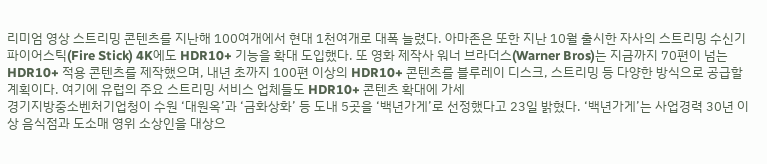리미엄 영상 스트리밍 콘텐츠를 지난해 100여개에서 현대 1천여개로 대폭 늘렸다. 아마존은 또한 지난 10월 출시한 자사의 스트리밍 수신기 파이어스틱(Fire Stick) 4K에도 HDR10+ 기능을 확대 도입했다. 또 영화 제작사 워너 브라더스(Warner Bros)는 지금까지 70편이 넘는 HDR10+ 적용 콘텐츠를 제작했으며, 내년 초까지 100편 이상의 HDR10+ 콘텐츠를 블루레이 디스크, 스트리밍 등 다양한 방식으로 공급할 계획이다. 여기에 유럽의 주요 스트리밍 서비스 업체들도 HDR10+ 콘텐츠 확대에 가세
경기지방중소벤처기업청이 수원 ‘대원옥’과 ‘금화상화’ 등 도내 5곳을 ‘백년가게’로 선정했다고 23일 밝혔다. ‘백년가게’는 사업경력 30년 이상 음식점과 도소매 영위 소상인을 대상으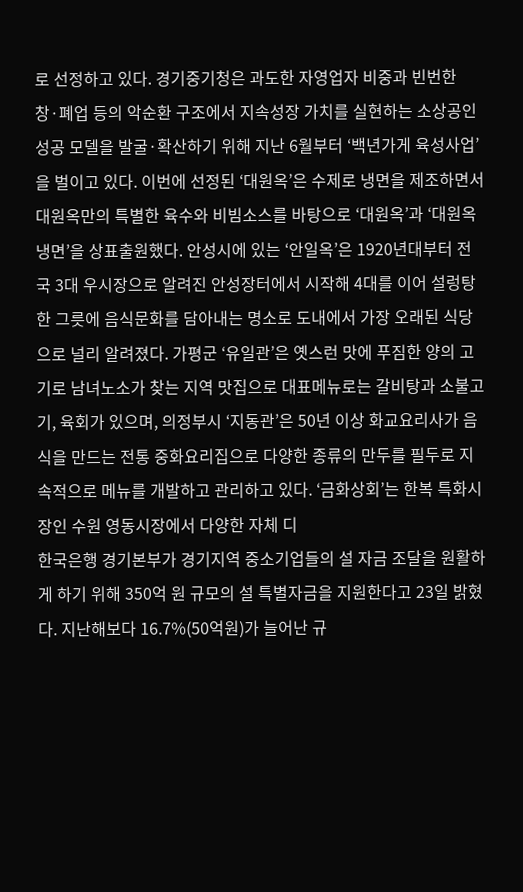로 선정하고 있다. 경기중기청은 과도한 자영업자 비중과 빈번한 창·폐업 등의 악순환 구조에서 지속성장 가치를 실현하는 소상공인 성공 모델을 발굴·확산하기 위해 지난 6월부터 ‘백년가게 육성사업’을 벌이고 있다. 이번에 선정된 ‘대원옥’은 수제로 냉면을 제조하면서 대원옥만의 특별한 육수와 비빔소스를 바탕으로 ‘대원옥’과 ‘대원옥냉면’을 상표출원했다. 안성시에 있는 ‘안일옥’은 1920년대부터 전국 3대 우시장으로 알려진 안성장터에서 시작해 4대를 이어 설렁탕 한 그릇에 음식문화를 담아내는 명소로 도내에서 가장 오래된 식당으로 널리 알려졌다. 가평군 ‘유일관’은 옛스런 맛에 푸짐한 양의 고기로 남녀노소가 찾는 지역 맛집으로 대표메뉴로는 갈비탕과 소불고기, 육회가 있으며, 의정부시 ‘지동관’은 50년 이상 화교요리사가 음식을 만드는 전통 중화요리집으로 다양한 종류의 만두를 필두로 지속적으로 메뉴를 개발하고 관리하고 있다. ‘금화상회’는 한복 특화시장인 수원 영동시장에서 다양한 자체 디
한국은행 경기본부가 경기지역 중소기업들의 설 자금 조달을 원활하게 하기 위해 350억 원 규모의 설 특별자금을 지원한다고 23일 밝혔다. 지난해보다 16.7%(50억원)가 늘어난 규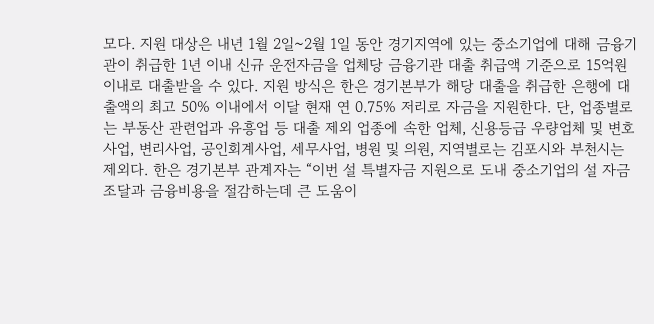모다. 지원 대상은 내년 1월 2일~2월 1일 동안 경기지역에 있는 중소기업에 대해 금융기관이 취급한 1년 이내 신규 운전자금을 업체당 금융기관 대출 취급액 기준으로 15억원 이내로 대출받을 수 있다. 지원 방식은 한은 경기본부가 해당 대출을 취급한 은행에 대출액의 최고 50% 이내에서 이달 현재 연 0.75% 저리로 자금을 지원한다. 단, 업종별로는 부동산 관련업과 유흥업 등 대출 제외 업종에 속한 업체, 신용등급 우량업체 및 변호사업, 변리사업, 공인회계사업, 세무사업, 병원 및 의원, 지역별로는 김포시와 부천시는 제외다. 한은 경기본부 관계자는 “이번 설 특별자금 지원으로 도내 중소기업의 설 자금 조달과 금융비용을 절감하는데 큰 도움이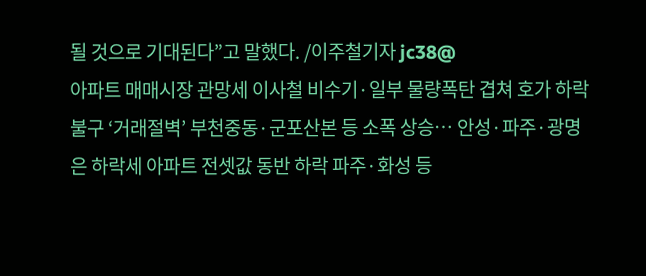될 것으로 기대된다”고 말했다. /이주철기자 jc38@
아파트 매매시장 관망세 이사철 비수기·일부 물량폭탄 겹쳐 호가 하락 불구 ‘거래절벽’ 부천중동·군포산본 등 소폭 상승… 안성·파주·광명은 하락세 아파트 전셋값 동반 하락 파주·화성 등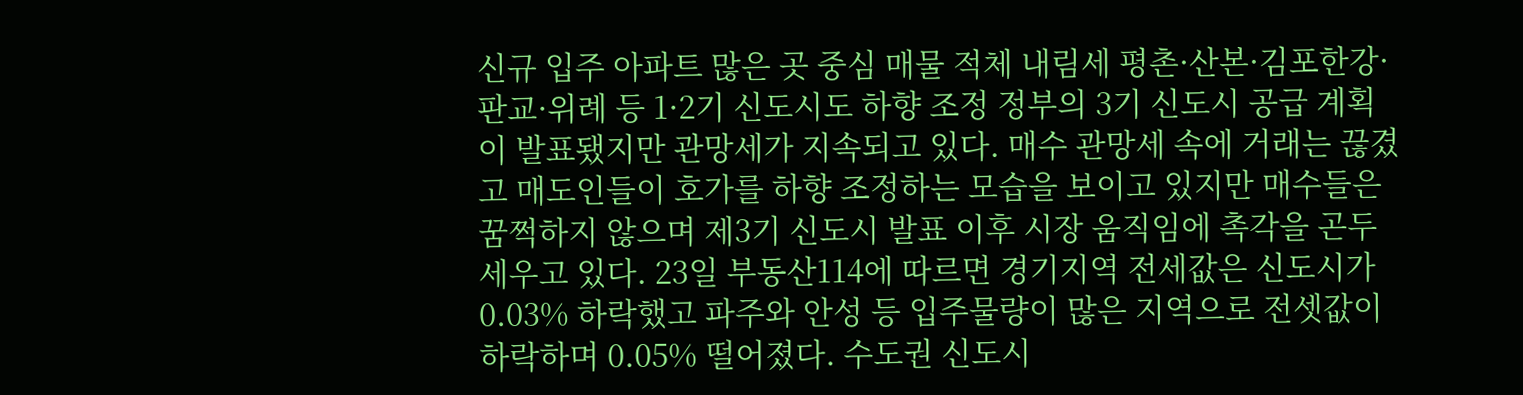신규 입주 아파트 많은 곳 중심 매물 적체 내림세 평촌·산본·김포한강·판교·위례 등 1·2기 신도시도 하향 조정 정부의 3기 신도시 공급 계획이 발표됐지만 관망세가 지속되고 있다. 매수 관망세 속에 거래는 끊겼고 매도인들이 호가를 하향 조정하는 모습을 보이고 있지만 매수들은 꿈쩍하지 않으며 제3기 신도시 발표 이후 시장 움직임에 촉각을 곤두세우고 있다. 23일 부동산114에 따르면 경기지역 전세값은 신도시가 0.03% 하락했고 파주와 안성 등 입주물량이 많은 지역으로 전셋값이 하락하며 0.05% 떨어졌다. 수도권 신도시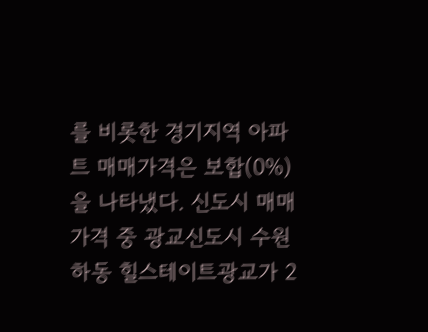를 비롯한 경기지역 아파트 매매가격은 보합(0%)을 나타냈다. 신도시 매매가격 중 광교신도시 수원 하동 힐스테이트광교가 2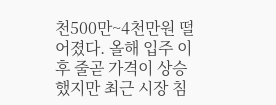천500만~4천만원 떨어졌다. 올해 입주 이후 줄곧 가격이 상승했지만 최근 시장 침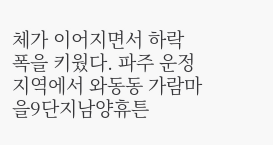체가 이어지면서 하락 폭을 키웠다. 파주 운정지역에서 와동동 가람마을9단지남양휴튼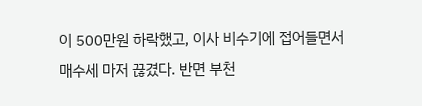이 500만원 하락했고, 이사 비수기에 접어들면서 매수세 마저 끊겼다. 반면 부천